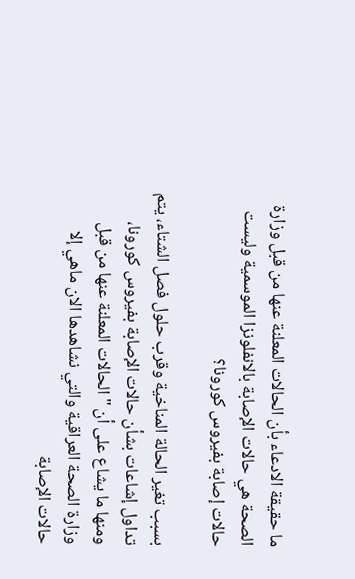ما حقيقة الادعاء بأن الحالات المعلنة عنها من قبل وزارة الصحة هي حالات الإصابة بالانفلونزا الموسمية وليست حالات إصابة بفيروس كورونا؟

بسبب تغير الحالة المناخية وقرب حلول فصل الشتاء، يتم تداول إشاعات بشأن حالات الإصابة بفيروس كورونا، ومنها ما يشاع على أن "الحالات المعلنة عنها من قبل وزارة الصحة العراقية والتي نشاهدها الان ماهي إلا حالات الإصابة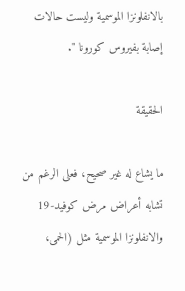بالانفلونزا الموسمية وليست حالات إصابة بفيروس كورونا ".

الحقيقة

ما يشاع له غير صحيح، فعلى الرغم من تشابه أعراض مرض كوفيد-19 والانفلونزا الموسمية مثل (الحمى،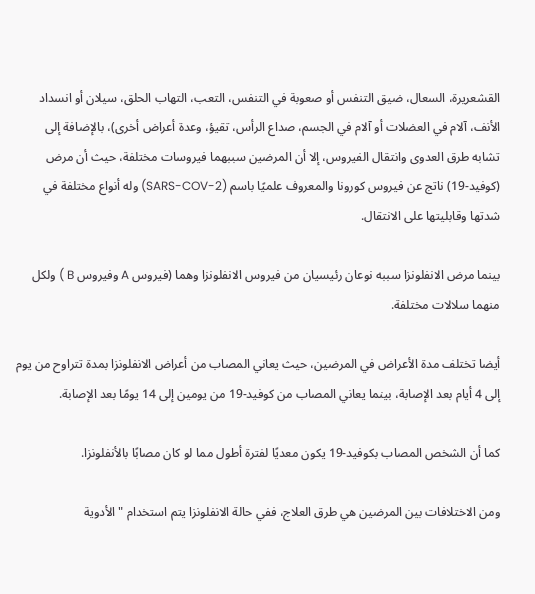القشعريرة، السعال، ضيق التنفس أو صعوبة في التنفس، التعب، التهاب الحلق، سيلان أو انسداد الأنف، آلام في العضلات أو آلام في الجسم، صداع الرأس، تقيؤ، وعدة أعراض أخرى)، بالإضافة إلى تشابه طرق العدوى وانتقال الفيروس، إلا أن المرضين سببهما فيروسات مختلفة، حيث أن مرض (كوفيد-19) ناتج عن فيروس كورونا والمعروف علميًا باسم (SARS-COV-2) وله أنواع مختلفة في شدتها وقابليتها على الانتقال.

بينما مرض الانفلونزا سببه نوعان رئيسيان من فيروس الانفلونزا وهما (فيروس A وفيروس B ) ولكل منهما سلالات مختلفة.

أيضا تختلف مدة الأعراض في المرضين، حيث يعاني المصاب من أعراض الانفلونزا بمدة تتراوح من يوم إلى 4 أيام بعد الإصابة، بينما يعاني المصاب من كوفيد-19 من يومين إلى 14 يومًا بعد الإصابة.

كما أن الشخص المصاب بكوفيد-19 يكون معديًا لفترة أطول مما لو كان مصابًا بالأنفلونزا.

ومن الاختلافات بين المرضين هي طرق العلاج، ففي حالة الانفلونزا يتم استخدام "الأدوية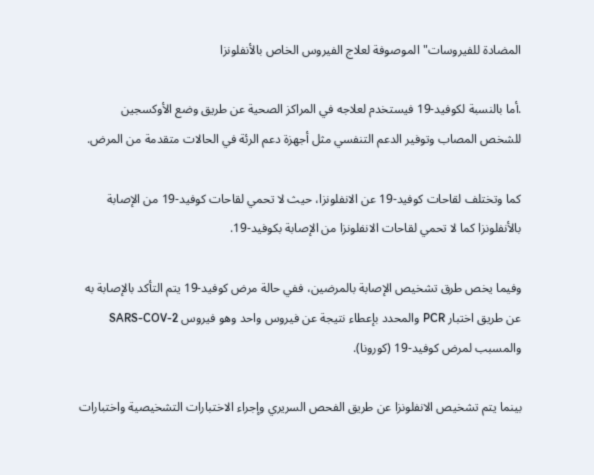المضادة للفيروسات" الموصوفة لعلاج الفيروس الخاص بالأنفلونزا

.أما بالنسبة لكوفيد-19 فيستخدم لعلاجه في المراكز الصحية عن طريق وضع الأوكسجين للشخص المصاب وتوفير الدعم التنفسي مثل أجهزة دعم الرئة في الحالات متقدمة من المرض.

كما وتختلف لقاحات كوفيد-19 عن الانفلونزا، حيث لا تحمي لقاحات كوفيد-19 من الإصابة بالأنفلونزا كما لا تحمي لقاحات الانفلونزا من الإصابة بكوفيد-19.

وفيما يخص طرق تشخيص الإصابة بالمرضين، ففي حالة مرض كوفيد-19 يتم التأكد بالإصابة به عن طريق اختبار PCR والمحدد بإعطاء نتيجة عن فيروس واحد وهو فيروس SARS-COV-2 والمسبب لمرض كوفيد-19 (كورونا).

بينما يتم تشخيص الانفلونزا عن طريق الفحص السريري وإجراء الاختبارات التشخيصية واختبارات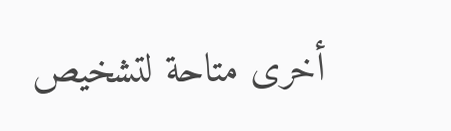أخرى متاحة لتشخيص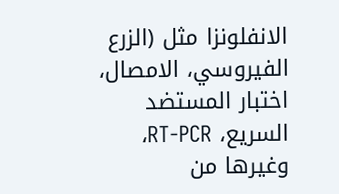الانفلونزا مثل (الزرع الفيروسي، الامصال، اختبار المستضد السريع، RT-PCR، وغيرها من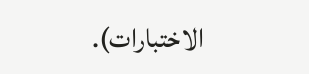الاختبارات).